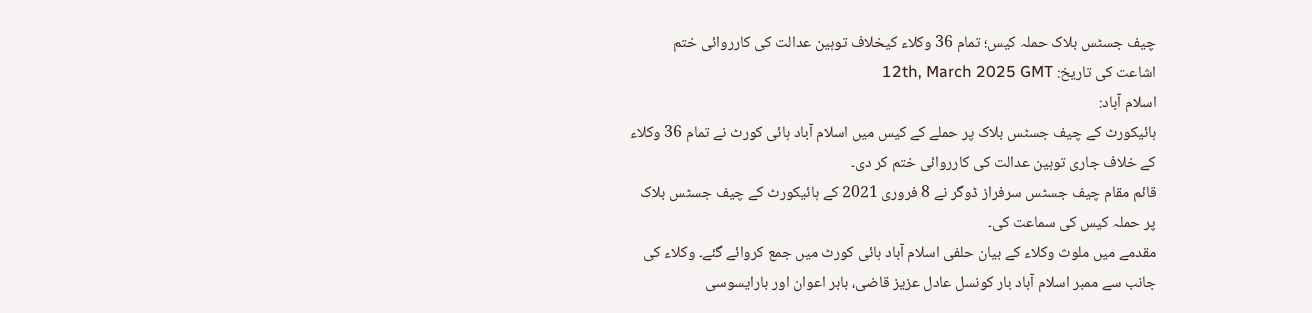چیف جسٹس بلاک حملہ کیس؛ تمام 36 وکلاء کیخلاف توہین عدالت کی کارروائی ختم
اشاعت کی تاریخ: 12th, March 2025 GMT
اسلام آباد:
ہائیکورٹ کے چیف جسٹس بلاک پر حملے کے کیس میں اسلام آباد ہائی کورٹ نے تمام 36 وکلاء کے خلاف جاری توہین عدالت کی کارروائی ختم کر دی۔
قائم مقام چیف جسٹس سرفراز ڈوگر نے 8 فروری 2021 کے ہائیکورٹ کے چیف جسٹس بلاک پر حملہ کیس کی سماعت کی۔
مقدمے میں ملوث وکلاء کے بیان حلفی اسلام آباد ہائی کورٹ میں جمع کروائے گئے۔ وکلاء کی جانب سے ممبر اسلام آباد بار کونسل عادل عزیز قاضی، بابر اعوان اور بارایسوسی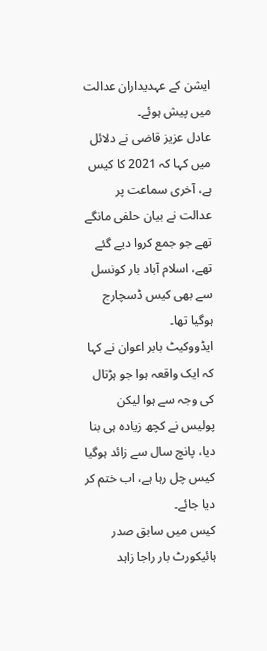ایشن کے عہدیداران عدالت میں پیش ہوئے۔
عادل عزیز قاضی نے دلائل میں کہا کہ 2021 کا کیس ہے، آخری سماعت پر عدالت نے بیان حلفی مانگے تھے جو جمع کروا دیے گئے تھے، اسلام آباد بار کونسل سے بھی کیس ڈسچارج ہوگیا تھا۔
ایڈووکیٹ بابر اعوان نے کہا کہ ایک واقعہ ہوا جو ہڑتال کی وجہ سے ہوا لیکن پولیس نے کچھ زیادہ ہی بنا دیا، پانچ سال سے زائد ہوگیا کیس چل رہا ہے، اب ختم کر دیا جائے۔
کیس میں سابق صدر ہائیکورٹ بار راجا زاہد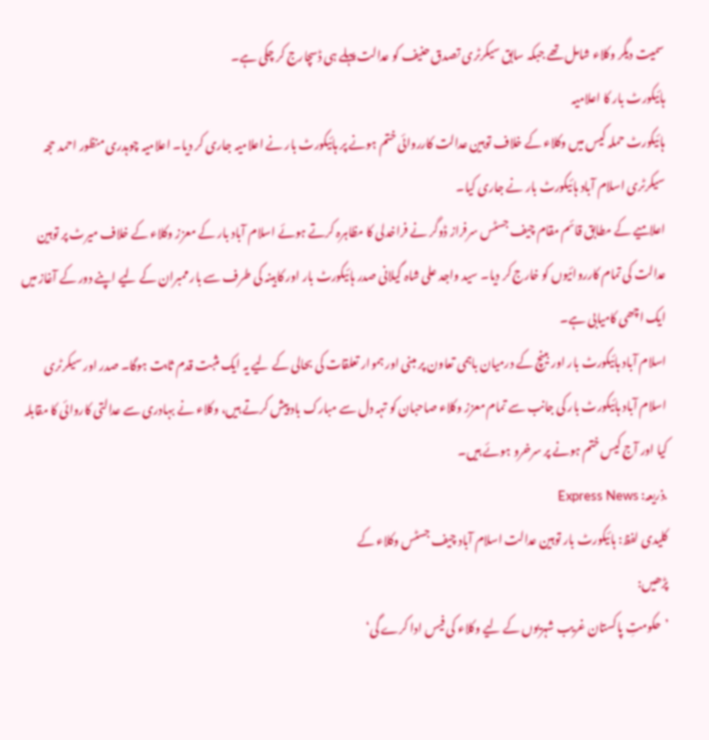سمیت دیگر وکلاء شامل تھے جبکہ سابق سیکرٹری تصدق حنیف کو عدالت پہلے ہی ڈسچارج کر چکی ہے۔
ہائیکورٹ بار کا اعلامیہ
ہائیکورٹ حملہ کیس میں وکلاء کے خلاف توہین عدالت کارروائی ختم ہونے پر ہائیکورٹ بار نے اعلامیہ جاری کر دیا۔ اعلامیہ چوہدری منظور احمد حجہ سیکرٹری اسلام آباد ہائیکورٹ بار نے جاری کیا۔
اعلامیے کے مطابق قائم مقام چیف جسٹس سرفراز ڈوگر نے فراخدلی کا مظاہرہ کرتے ہوئے اسلام آباد بار کے معزز وکلاء کے خلاف میرٹ پر توہین عدالت کی تمام کارروائیوں کو خارج کر دیا۔ سید واجد علی شاہ گیلانی صدر ہائیکورٹ بار اور کابینہ کی طرف سے بار ممبران کے لیے اپنے دور کے آغاز میں ایک اچھی کامیابی ہے۔
اسلام آباد ہائیکورٹ بار اور بینچ کے درمیان باہمی تعاون پر مبنی اور ہموار تعلقات کی بحالی کے لیے یہ ایک مثبت قدم ثابت ہوگا۔ صدر اور سیکرٹری اسلام آباد ہائیکورٹ بار کی جانب سے تمام معزز وکلاء صاحبان کو تہہ دل سے مبارک باد پیش کرتے ہیں، وکلاء نے بہادری سے عدالتی کاروائی کا مقابلہ کیا اور آج کیس ختم ہونے پر سرخرو ہوئے ہیں۔
.ذریعہ: Express News
کلیدی لفظ: ہائیکورٹ بار توہین عدالت اسلام آباد چیف جسٹس وکلاء کے
پڑھیں:
’حکومتِ پاکستان غریب شہریوں کے لیے وکلاء کی فیس ادا کرے گی‘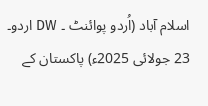اسلام آباد (اُردو پوائنٹ ۔ DW اردو۔ 23 جولائی 2025ء) پاکستان کے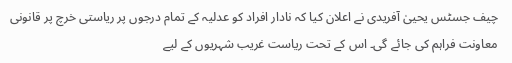چیف جسٹس یحییٰ آفریدی نے اعلان کیا کہ نادار افراد کو عدلیہ کے تمام درجوں پر ریاستی خرچ پر قانونی معاونت فراہم کی جائے گی۔ اس کے تحت ریاست غریب شہریوں کے لیے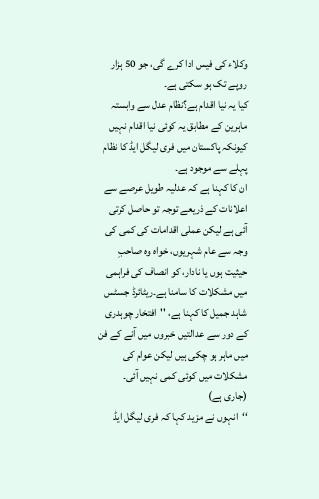وکلاء کی فیس ادا کرے گی، جو 50 ہزار روپے تک ہو سکتی ہے۔
کیا یہ نیا اقدام ہے؟نظام عدل سے وابستہ ماہرین کے مطابق یہ کوئی نیا اقدام نہیں کیونکہ پاکستان میں فری لیگل ایڈ کا نظام پہلے سے موجود ہے۔
ان کا کہنا ہے کہ عدلیہ طویل عرصے سے اعلانات کے ذریعے توجہ تو حاصل کرتی آئی ہے لیکن عملی اقدامات کی کمی کی وجہ سے عام شہریوں، خواہ وہ صاحبِ حیثیت ہوں یا نادار، کو انصاف کی فراہمی میں مشکلات کا سامنا ہے۔ریٹائرڈ جسٹس شاہد جمیل کا کہنا ہے، ''افتخار چوہدری کے دور سے عدالتیں خبروں میں آنے کے فن میں ماہر ہو چکی ہیں لیکن عوام کی مشکلات میں کوئی کمی نہیں آئی۔
(جاری ہے)
‘‘انہوں نے مزید کہا کہ فری لیگل ایڈ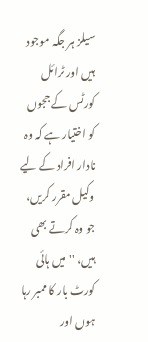سیلز ہر جگہ موجود ہیں اور ٹرائل کورٹس کے ججوں کو اختیار ہے کہ وہ نادار افراد کے لیے وکیل مقرر کریں، جو وہ کرتے بھی ہیں، ''میں ہائی کورٹ بار کا ممبر رہا ہوں اور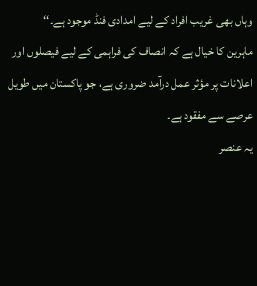وہاں بھی غریب افراد کے لیے امدادی فنڈ موجود ہے۔‘‘
ماہرین کا خیال ہے کہ انصاف کی فراہمی کے لیے فیصلوں اور اعلانات پر مؤثر عمل درآمد ضروری ہے، جو پاکستان میں طویل عرصے سے مفقود ہے۔
یہ عنصر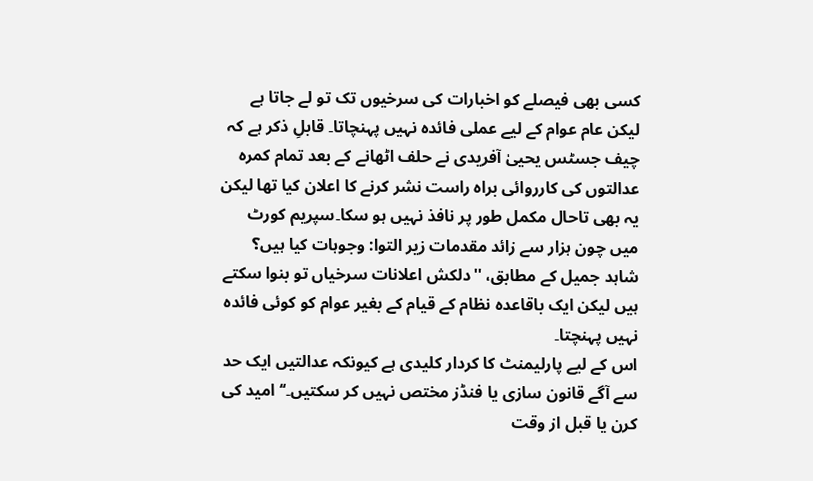کسی بھی فیصلے کو اخبارات کی سرخیوں تک تو لے جاتا ہے لیکن عام عوام کے لیے عملی فائدہ نہیں پہنچاتا۔ قابلِ ذکر ہے کہ چیف جسٹس یحییٰ آفریدی نے حلف اٹھانے کے بعد تمام کمرہ عدالتوں کی کارروائی براہ راست نشر کرنے کا اعلان کیا تھا لیکن یہ بھی تاحال مکمل طور پر نافذ نہیں ہو سکا۔سپریم کورٹ میں چون ہزار سے زائد مقدمات زیر التوا: وجوہات کیا ہیں؟
شاہد جمیل کے مطابق، ''دلکش اعلانات سرخیاں تو بنوا سکتے ہیں لیکن ایک باقاعدہ نظام کے قیام کے بغیر عوام کو کوئی فائدہ نہیں پہنچتا۔
اس کے لیے پارلیمنٹ کا کردار کلیدی ہے کیونکہ عدالتیں ایک حد سے آگے قانون سازی یا فنڈز مختص نہیں کر سکتیں۔‘‘ امید کی کرن یا قبل از وقت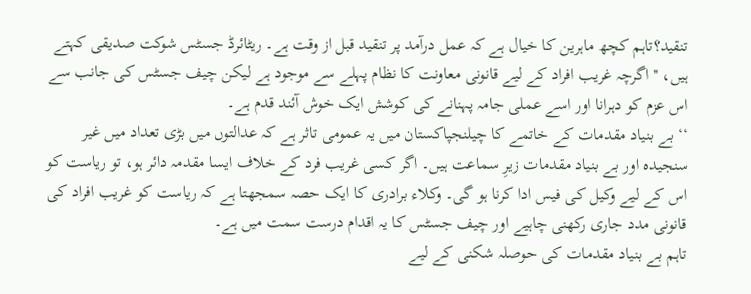تنقید؟تاہم کچھ ماہرین کا خیال ہے کہ عمل درآمد پر تنقید قبل از وقت ہے۔ ریٹائرڈ جسٹس شوکت صدیقی کہتے ہیں، ''اگرچہ غریب افراد کے لیے قانونی معاونت کا نظام پہلے سے موجود ہے لیکن چیف جسٹس کی جانب سے اس عزم کو دہرانا اور اسے عملی جامہ پہنانے کی کوشش ایک خوش آئند قدم ہے۔
‘‘ بے بنیاد مقدمات کے خاتمے کا چیلنجپاکستان میں یہ عمومی تاثر ہے کہ عدالتوں میں بڑی تعداد میں غیر سنجیدہ اور بے بنیاد مقدمات زیرِ سماعت ہیں۔ اگر کسی غریب فرد کے خلاف ایسا مقدمہ دائر ہو، تو ریاست کو اس کے لیے وکیل کی فیس ادا کرنا ہو گی۔ وکلاء برادری کا ایک حصہ سمجھتا ہے کہ ریاست کو غریب افراد کی قانونی مدد جاری رکھنی چاہیے اور چیف جسٹس کا یہ اقدام درست سمت میں ہے۔
تاہم بے بنیاد مقدمات کی حوصلہ شکنی کے لیے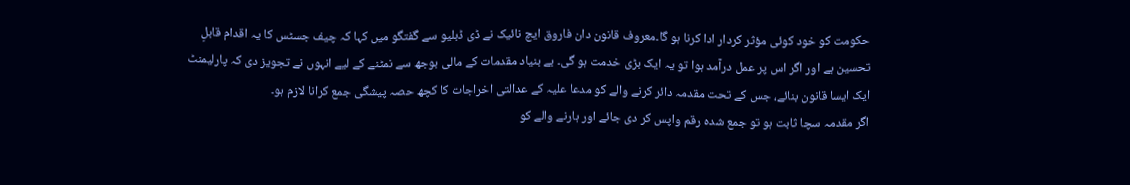حکومت کو خود کوئی مؤثر کردار ادا کرنا ہو گا۔معروف قانون دان فاروق ایچ نائیک نے ڈی ڈبلیو سے گفتگو میں کہا کہ چیف جسٹس کا یہ اقدام قابلِ تحسین ہے اور اگر اس پر عمل درآمد ہوا تو یہ ایک بڑی خدمت ہو گی۔ بے بنیاد مقدمات کے مالی بوجھ سے نمٹنے کے لیے انہوں نے تجویز دی کہ پارلیمنٹ ایک ایسا قانون بنائے، جس کے تحت مقدمہ دائر کرنے والے کو مدعا علیہ کے عدالتی اخراجات کا کچھ حصہ پیشگی جمع کرانا لازم ہو۔
اگر مقدمہ سچا ثابت ہو تو جمع شدہ رقم واپس کر دی جائے اور ہارنے والے کو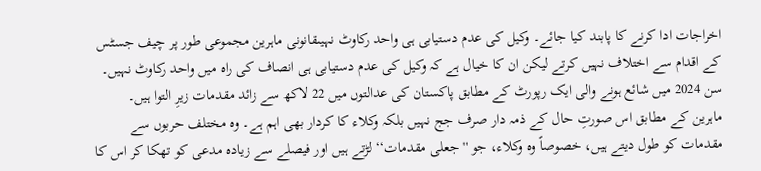اخراجات ادا کرنے کا پابند کیا جائے۔ وکیل کی عدم دستیابی ہی واحد رکاوٹ نہیںقانونی ماہرین مجموعی طور پر چیف جسٹس کے اقدام سے اختلاف نہیں کرتے لیکن ان کا خیال ہے کہ وکیل کی عدم دستیابی ہی انصاف کی راہ میں واحد رکاوٹ نہیں۔ سن 2024 میں شائع ہونے والی ایک رپورٹ کے مطابق پاکستان کی عدالتوں میں 22 لاکھ سے زائد مقدمات زیرِ التوا ہیں۔
ماہرین کے مطابق اس صورتِ حال کے ذمہ دار صرف جج نہیں بلکہ وکلاء کا کردار بھی اہم ہے۔ وہ مختلف حربوں سے مقدمات کو طول دیتے ہیں، خصوصاً وہ وکلاء، جو ''جعلی مقدمات‘‘ لڑتے ہیں اور فیصلے سے زیادہ مدعی کو تھکا کر اس کا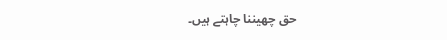حق چھیننا چاہتے ہیں۔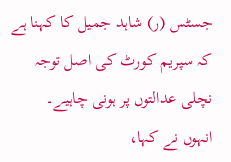جسٹس (ر) شاہد جمیل کا کہنا ہے کہ سپریم کورٹ کی اصل توجہ نچلی عدالتوں پر ہونی چاہیے۔
انہوں نے کہا،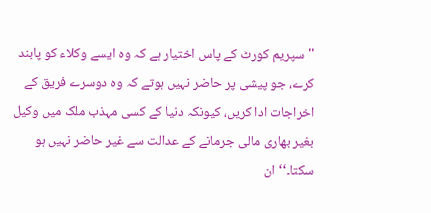''سپریم کورٹ کے پاس اختیار ہے کہ وہ ایسے وکلاء کو پابند کرے، جو پیشی پر حاضر نہیں ہوتے کہ وہ دوسرے فریق کے اخراجات ادا کریں، کیونکہ دنیا کے کسی مہذب ملک میں وکیل بغیر بھاری مالی جرمانے کے عدالت سے غیر حاضر نہیں ہو سکتا۔‘‘ان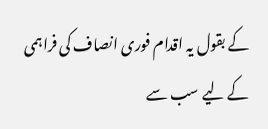کے بقول یہ اقدام فوری انصاف کی فراہمی کے لیے سب سے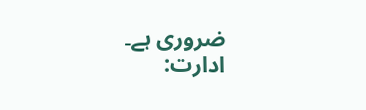ضروری ہے۔
ادارت: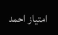امتیاز احمد